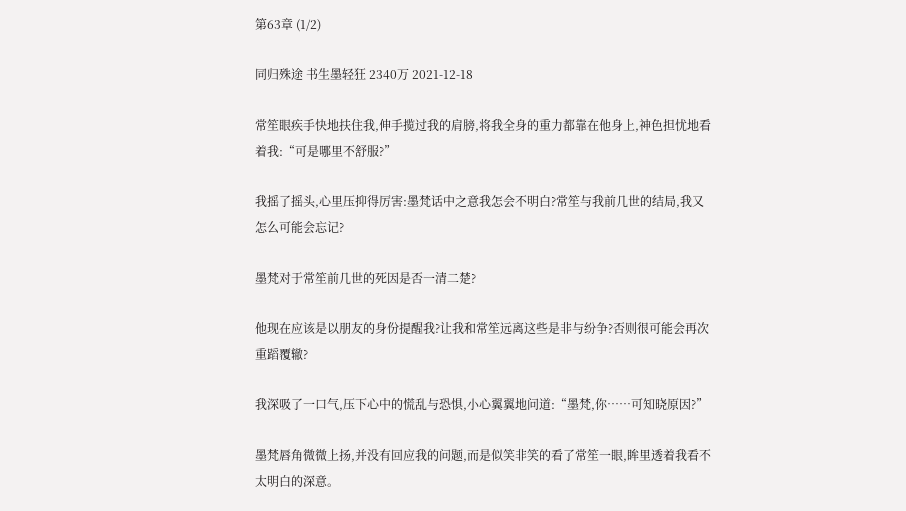第63章 (1/2)

同归殊途 书生墨轻狂 2340万 2021-12-18

常笙眼疾手快地扶住我,伸手揽过我的肩膀,将我全身的重力都靠在他身上,神色担忧地看着我:“可是哪里不舒服?”

我摇了摇头,心里压抑得厉害:墨梵话中之意我怎会不明白?常笙与我前几世的结局,我又怎么可能会忘记?

墨梵对于常笙前几世的死因是否一清二楚?

他现在应该是以朋友的身份提醒我?让我和常笙远离这些是非与纷争?否则很可能会再次重蹈覆辙?

我深吸了一口气,压下心中的慌乱与恐惧,小心翼翼地问道:“墨梵,你……可知晓原因?”

墨梵唇角微微上扬,并没有回应我的问题,而是似笑非笑的看了常笙一眼,眸里透着我看不太明白的深意。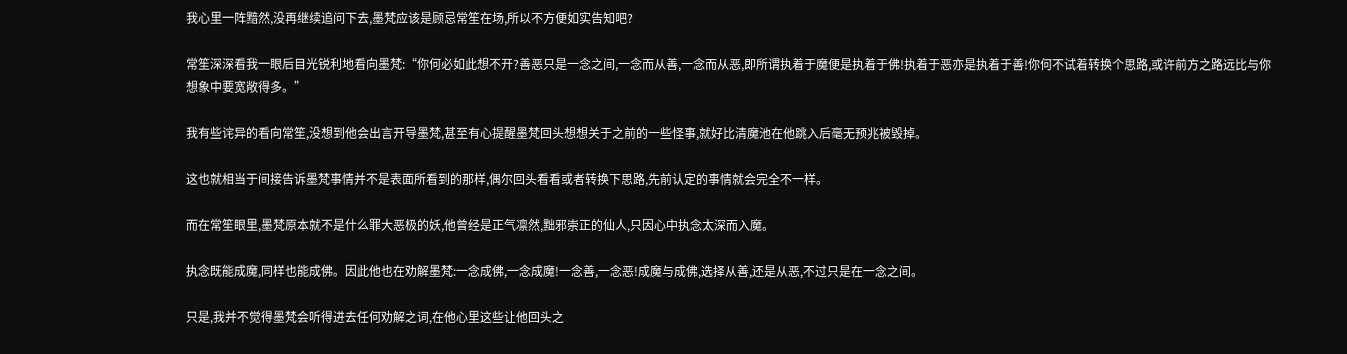我心里一阵黯然,没再继续追问下去,墨梵应该是顾忌常笙在场,所以不方便如实告知吧?

常笙深深看我一眼后目光锐利地看向墨梵:“你何必如此想不开?善恶只是一念之间,一念而从善,一念而从恶,即所谓执着于魔便是执着于佛!执着于恶亦是执着于善!你何不试着转换个思路,或许前方之路远比与你想象中要宽敞得多。”

我有些诧异的看向常笙,没想到他会出言开导墨梵,甚至有心提醒墨梵回头想想关于之前的一些怪事,就好比清魔池在他跳入后毫无预兆被毁掉。

这也就相当于间接告诉墨梵事情并不是表面所看到的那样,偶尔回头看看或者转换下思路,先前认定的事情就会完全不一样。

而在常笙眼里,墨梵原本就不是什么罪大恶极的妖,他曾经是正气凛然,黜邪崇正的仙人,只因心中执念太深而入魔。

执念既能成魔,同样也能成佛。因此他也在劝解墨梵:一念成佛,一念成魔!一念善,一念恶!成魔与成佛,选择从善,还是从恶,不过只是在一念之间。

只是,我并不觉得墨梵会听得进去任何劝解之词,在他心里这些让他回头之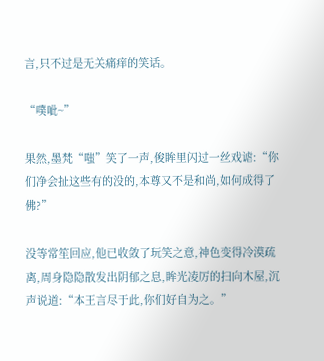言,只不过是无关痛痒的笑话。

“噗呲~”

果然,墨梵“嗤”笑了一声,俊眸里闪过一丝戏谑:“你们净会扯这些有的没的,本尊又不是和尚,如何成得了佛?”

没等常笙回应,他已收敛了玩笑之意,神色变得冷漠疏离,周身隐隐散发出阴郁之息,眸光凌厉的扫向木屋,沉声说道:“本王言尽于此,你们好自为之。”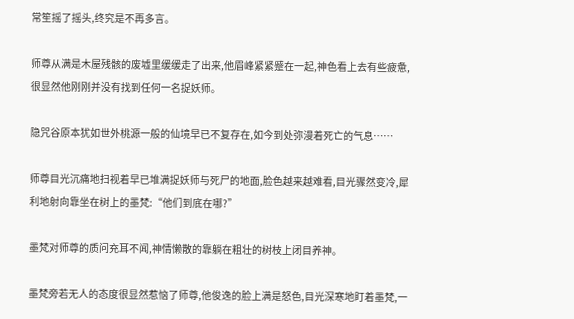常笙摇了摇头,终究是不再多言。

师尊从满是木屋残骸的废墟里缓缓走了出来,他眉峰紧紧蹙在一起,神色看上去有些疲惫,很显然他刚刚并没有找到任何一名捉妖师。

隐咒谷原本犹如世外桃源一般的仙境早已不复存在,如今到处弥漫着死亡的气息……

师尊目光沉痛地扫视着早已堆满捉妖师与死尸的地面,脸色越来越难看,目光骤然变冷,犀利地射向靠坐在树上的墨梵:“他们到底在哪?”

墨梵对师尊的质问充耳不闻,神情懒散的靠躺在粗壮的树枝上闭目养神。

墨梵旁若无人的态度很显然惹恼了师尊,他俊逸的脸上满是怒色,目光深寒地盯着墨梵,一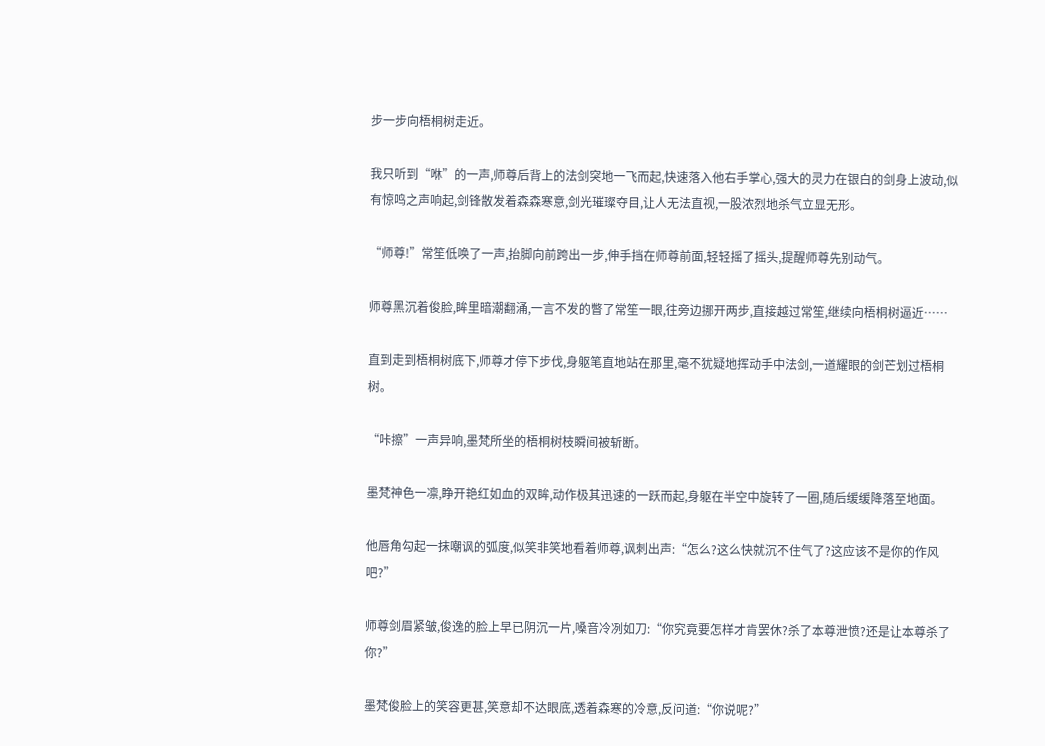步一步向梧桐树走近。

我只听到“咻”的一声,师尊后背上的法剑突地一飞而起,快速落入他右手掌心,强大的灵力在银白的剑身上波动,似有惊鸣之声响起,剑锋散发着森森寒意,剑光璀璨夺目,让人无法直视,一股浓烈地杀气立显无形。

“师尊!”常笙低唤了一声,抬脚向前跨出一步,伸手挡在师尊前面,轻轻摇了摇头,提醒师尊先别动气。

师尊黑沉着俊脸,眸里暗潮翻涌,一言不发的瞥了常笙一眼,往旁边挪开两步,直接越过常笙,继续向梧桐树逼近……

直到走到梧桐树底下,师尊才停下步伐,身躯笔直地站在那里,毫不犹疑地挥动手中法剑,一道耀眼的剑芒划过梧桐树。

“咔擦”一声异响,墨梵所坐的梧桐树枝瞬间被斩断。

墨梵神色一凛,睁开艳红如血的双眸,动作极其迅速的一跃而起,身躯在半空中旋转了一圈,随后缓缓降落至地面。

他唇角勾起一抹嘲讽的弧度,似笑非笑地看着师尊,讽刺出声:“怎么?这么快就沉不住气了?这应该不是你的作风吧?”

师尊剑眉紧皱,俊逸的脸上早已阴沉一片,嗓音冷冽如刀:“你究竟要怎样才肯罢休?杀了本尊泄愤?还是让本尊杀了你?”

墨梵俊脸上的笑容更甚,笑意却不达眼底,透着森寒的冷意,反问道:“你说呢?”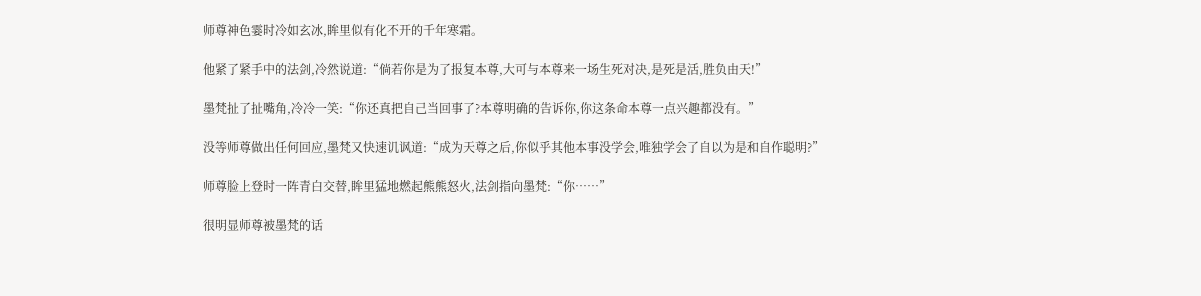师尊神色霎时冷如玄冰,眸里似有化不开的千年寒霜。

他紧了紧手中的法剑,冷然说道:“倘若你是为了报复本尊,大可与本尊来一场生死对决,是死是活,胜负由天!”

墨梵扯了扯嘴角,冷冷一笑:“你还真把自己当回事了?本尊明确的告诉你,你这条命本尊一点兴趣都没有。”

没等师尊做出任何回应,墨梵又快速讥讽道:“成为天尊之后,你似乎其他本事没学会,唯独学会了自以为是和自作聪明?”

师尊脸上登时一阵青白交替,眸里猛地燃起熊熊怒火,法剑指向墨梵:“你……”

很明显师尊被墨梵的话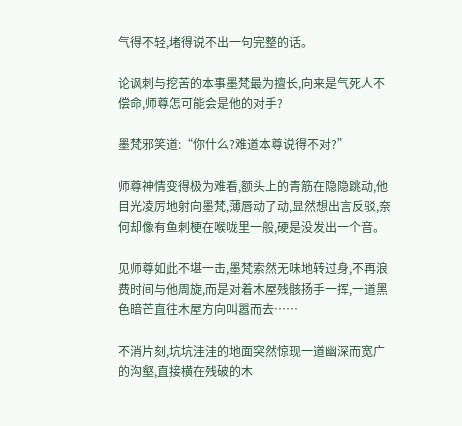气得不轻,堵得说不出一句完整的话。

论讽刺与挖苦的本事墨梵最为擅长,向来是气死人不偿命,师尊怎可能会是他的对手?

墨梵邪笑道:“你什么?难道本尊说得不对?”

师尊神情变得极为难看,额头上的青筋在隐隐跳动,他目光凌厉地射向墨梵,薄唇动了动,显然想出言反驳,奈何却像有鱼刺梗在喉咙里一般,硬是没发出一个音。

见师尊如此不堪一击,墨梵索然无味地转过身,不再浪费时间与他周旋,而是对着木屋残骸扬手一挥,一道黑色暗芒直往木屋方向叫嚣而去……

不消片刻,坑坑洼洼的地面突然惊现一道幽深而宽广的沟壑,直接横在残破的木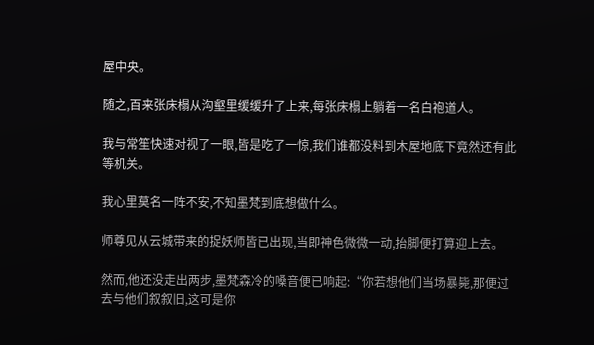屋中央。

随之,百来张床榻从沟壑里缓缓升了上来,每张床榻上躺着一名白袍道人。

我与常笙快速对视了一眼,皆是吃了一惊,我们谁都没料到木屋地底下竟然还有此等机关。

我心里莫名一阵不安,不知墨梵到底想做什么。

师尊见从云城带来的捉妖师皆已出现,当即神色微微一动,抬脚便打算迎上去。

然而,他还没走出两步,墨梵森冷的嗓音便已响起:“你若想他们当场暴毙,那便过去与他们叙叙旧,这可是你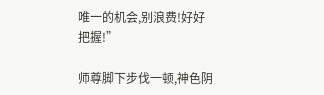唯一的机会,别浪费!好好把握!”

师尊脚下步伐一顿,神色阴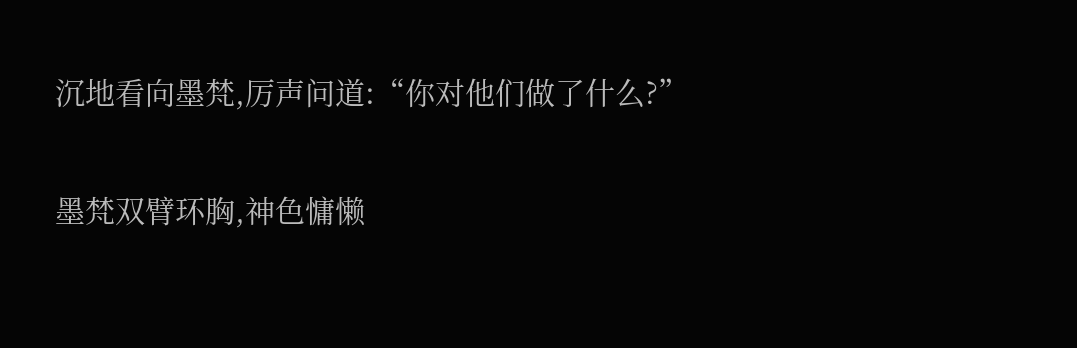沉地看向墨梵,厉声问道:“你对他们做了什么?”

墨梵双臂环胸,神色慵懒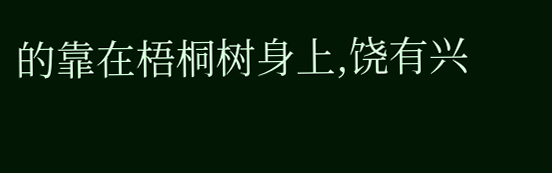的靠在梧桐树身上,饶有兴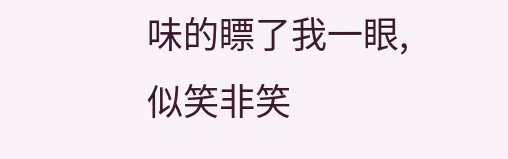味的瞟了我一眼,似笑非笑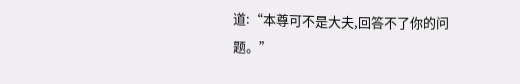道:“本尊可不是大夫,回答不了你的问题。”